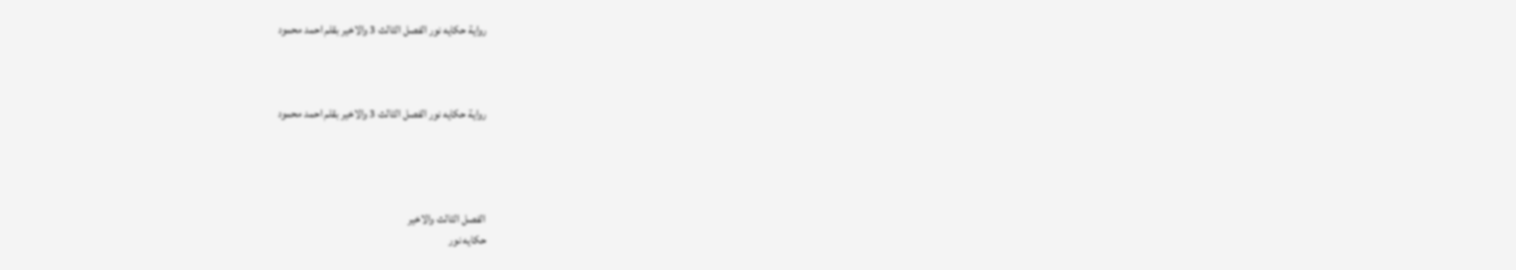رواية حكايه نور الفصل الثالث 3 والاخير بقلم احمد محمود



رواية حكايه نور الفصل الثالث 3 والاخير بقلم احمد محمود




الفصل الثالث والاخير
حكايه نور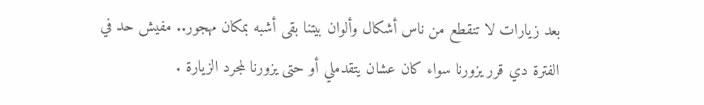بعد زيارات لا تنقطع من ناس أشكال وألوان بيتنا بقى أشبه بمكان مهجور.. مفيش حد في الفترة دي قرر يزورنا سواء كان عشان يتقدملي أو حتى يزورنا لمجرد الزيارة .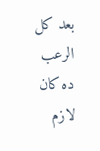بعد كل الرعب ده كان لازم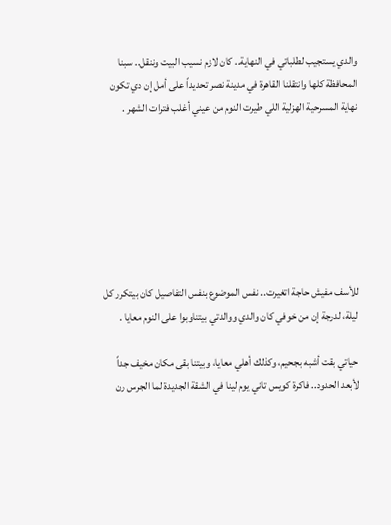والدي يستجيب لطلباتي في النهاية.. كان لازم نسيب البيت وننقل.. سبنا المحافظة كلها وانتقلنا القاهرة في مدينة نصر تحديداً على أمل إن دي تكون نهاية المسرحية الهزلية اللي طيرت النوم من عيني أغلب فترات الشهر .







للأسف مفيش حاجة اتغيرت.. نفس الموضوع بنفس التفاصيل كان بيتكرر كل ليلة، لدرجة إن من خوفي كان والدي ووالدتي بيتناوبوا على النوم معايا .

حياتي بقت أشبه بجحيم، وكذلك أهلي معايا، وبيتنا بقى مكان مخيف جداً لأبعد الحدود.. فاكرة كويس تاني يوم لينا في الشقة الجديدة لما الجرس رن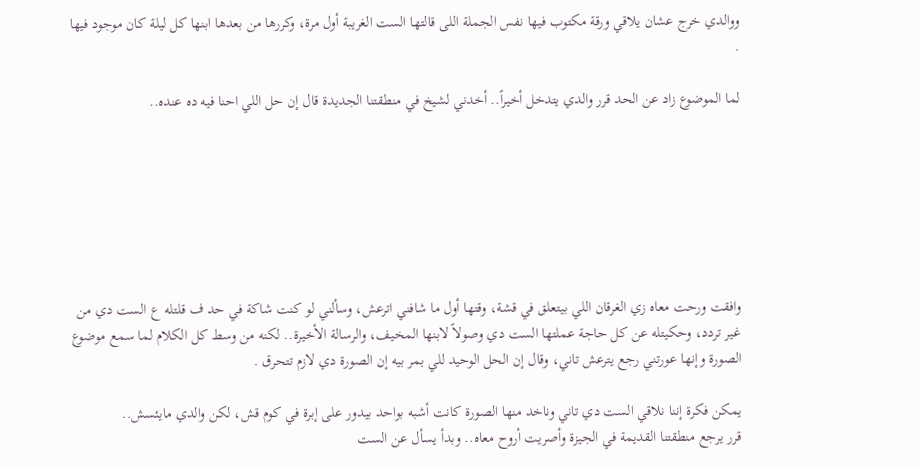ووالدي خرج عشان يلاقي ورقة مكتوب فيها نفس الجملة اللى قالتها الست الغريبة أول مرة، وكررها من بعدها ابنها كل ليلة كان موجود فيها .

لما الموضوع زاد عن الحد قرر والدي يتدخل أخيراً.. أخدني لشيخ في منطقتنا الجديدة قال إن حل اللي احنا فيه ده عنده..







وافقت ورحت معاه زي الغرقان اللي بيتعلق في قشة، وقتها أول ما شافني اترعش، وسألني لو كنت شاكة في حد ف قلتله ع الست دي من غير تردد، وحكيتله عن كل حاجة عملتها الست دي وصولاً لابنها المخيف، والرسالة الأخيرة.. لكنه من وسط كل الكلام لما سمع موضوع الصورة وإنها عورتني رجع يترعش تاني، وقال إن الحل الوحيد للي بمر بيه إن الصورة دي لازم تتحرق .

يمكن فكرة إننا نلاقي الست دي تاني وناخد منها الصورة كانت أشبه بواحد بيدور على إبرة في كوم قش، لكن والدي مايئسش..
قرر يرجع منطقتنا القديمة في الجيزة وأصريت أروح معاه.. وبدأ يسأل عن الست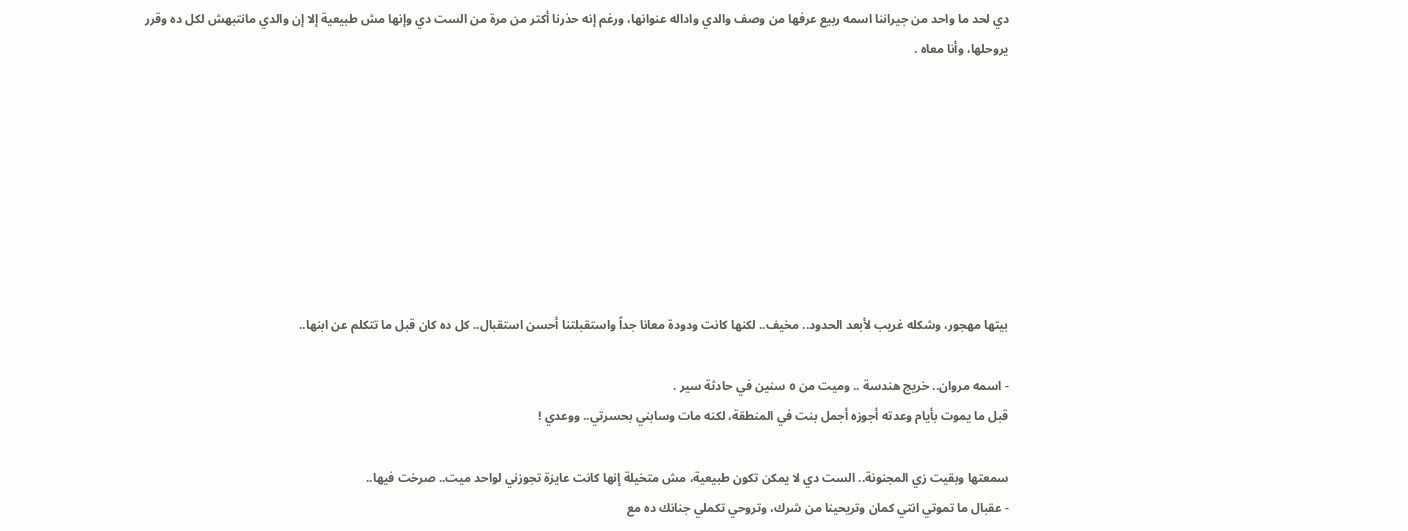دي لحد ما واحد من جيراننا اسمه ربيع عرفها من وصف والدي واداله عنوانها، ورغم إنه حذرنا أكتر من مرة من الست دي وإنها مش طبيعية إلا إن والدي مانتبهش لكل ده وقرر يروحلها، وأنا معاه .








بيتها مهجور، وشكله غريب لأبعد الحدود.. مخيف.. لكنها كانت ودودة معانا جداً واستقبلتنا أحسن استقبال.. كل ده كان قبل ما تتكلم عن ابنها..

- اسمه مروان.. خريج هندسة .. وميت من ٥ سنين في حادثة سير .
قبل ما يموت بأيام وعدته أجوزه أجمل بنت في المنطقة، لكنه مات وسابني بحسرتي.. ووعدي !

سمعتها وبقيت زي المجنونة.. الست دي لا يمكن تكون طبيعية، مش متخيلة إنها كانت عايزة تجوزني لواحد ميت.. صرخت فيها..
- عقبال ما تموتي انتي كمان وتريحينا من شرك، وتروحي تكملي جنانك ده مع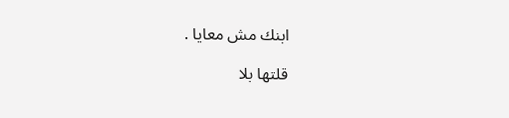ابنك مش معايا .

قلتها بلا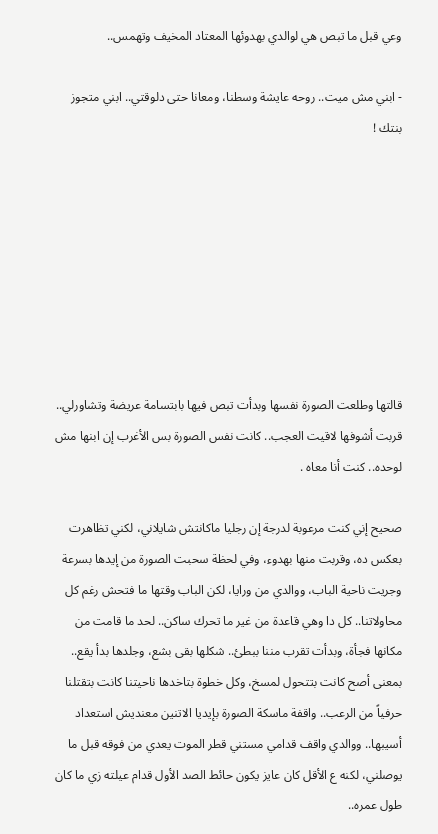وعي قبل ما تبص هي لوالدي بهدوئها المعتاد المخيف وتهمس..

- ابني مش ميت.. روحه عايشة وسطنا، ومعانا حتى دلوقتي.. ابني متجوز بنتك !








قالتها وطلعت الصورة نفسها وبدأت تبص فيها بابتسامة عريضة وتشاورلي.. قربت أشوفها لاقيت العجب.. كانت نفس الصورة بس الأغرب إن ابنها مش لوحده.. كنت أنا معاه .

صحيح إني كنت مرعوبة لدرجة إن رجليا ماكانتش شايلاني، لكني تظاهرت بعكس ده، وقربت منها بهدوء، وفي لحظة سحبت الصورة من إيدها بسرعة وجريت ناحية الباب، ووالدي من ورايا، لكن الباب وقتها ما فتحش رغم كل محاولاتنا.. كل دا وهي قاعدة من غير ما تحرك ساكن.. لحد ما قامت من مكانها فجأة، وبدأت تقرب مننا ببطئ.. شكلها بقى بشع، وجلدها بدأ يقع.. بمعنى أصح كانت بتتحول لمسخ، وكل خطوة بتاخدها ناحيتنا كانت بتقتلنا حرفياً من الرعب.. واقفة ماسكة الصورة بإيديا الاتنين معنديش استعداد أسيبها.. ووالدي واقف قدامي مستني قطر الموت يعدي من فوقه قبل ما يوصلني، لكنه ع الأقل كان عايز يكون حائط الصد الأول قدام عيلته زي ما كان طول عمره..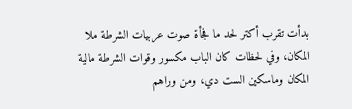بدأت تقرب أكتر لحد ما فجأة صوت عربيات الشرطة ملا المكان، وفي لحظات كان الباب مكسور وقوات الشرطة مالية المكان وماسكين الست دي، ومن وراهم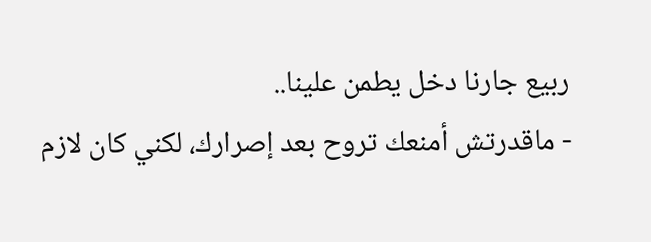ربيع جارنا دخل يطمن علينا..
- ماقدرتش أمنعك تروح بعد إصرارك، لكني كان لازم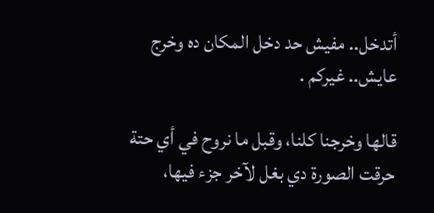أتدخل.. مفيش حد دخل المكان ده وخرج عايش.. غيركم .

قالها وخرجنا كلنا، وقبل ما نروح في أي حتة حرقت الصورة دي بغل لآخر جزء فيها،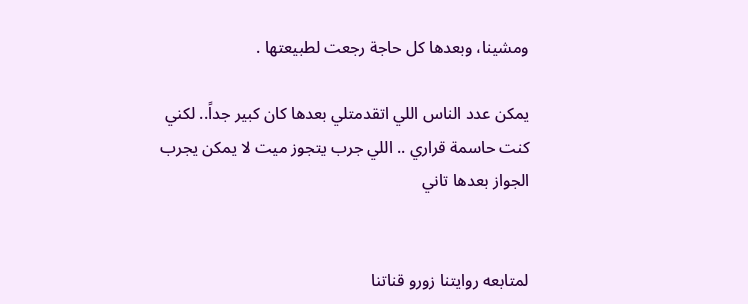ومشينا، وبعدها كل حاجة رجعت لطبيعتها .

يمكن عدد الناس اللي اتقدمتلي بعدها كان كبير جداً.. لكني كنت حاسمة قراري .. اللي جرب يتجوز ميت لا يمكن يجرب الجواز بعدها تاني


لمتابعه روايتنا زورو قناتنا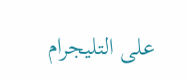على التليجرام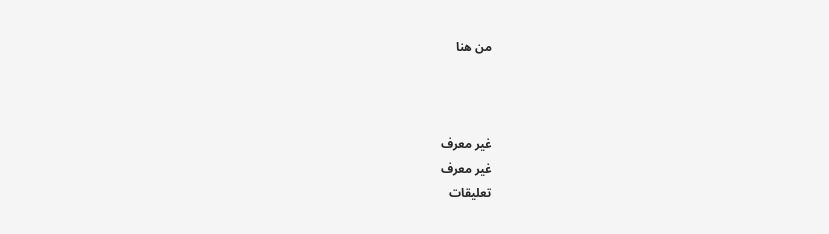من هنا



غير معرف
غير معرف
تعليقات